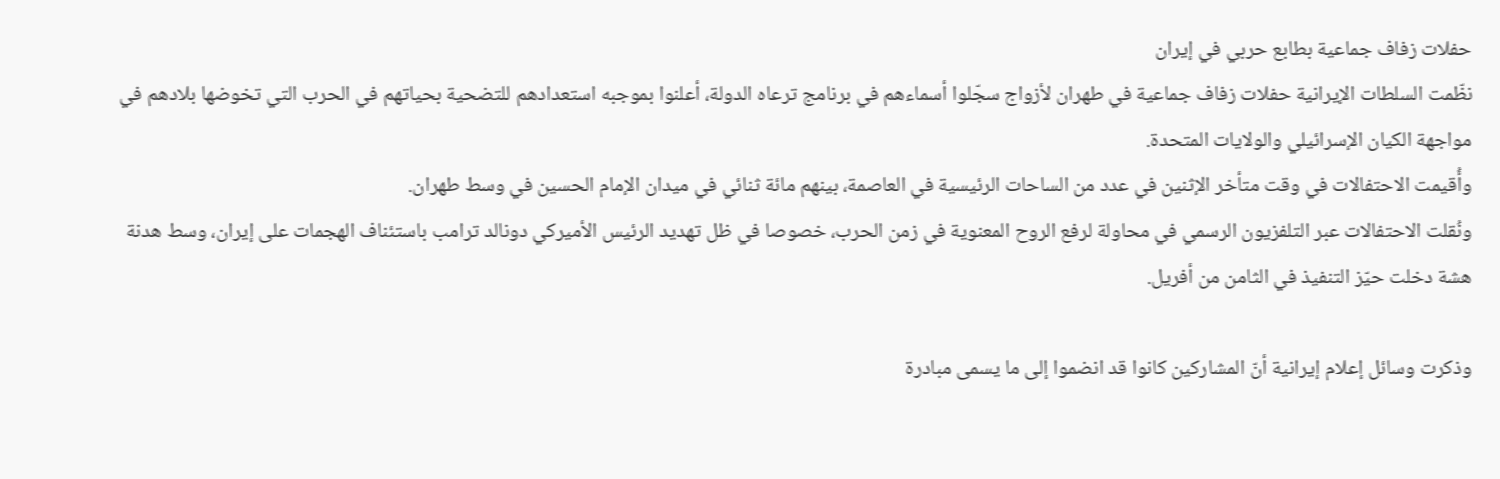حفلات زفاف جماعية بطابع حربي في إيران
نظّمت السلطات الإيرانية حفلات زفاف جماعية في طهران لأزواج سجّلوا أسماءهم في برنامج ترعاه الدولة، أعلنوا بموجبه استعدادهم للتضحية بحياتهم في الحرب التي تخوضها بلادهم في مواجهة الكيان الإسرائيلي والولايات المتحدة.
وأُقيمت الاحتفالات في وقت متأخر الإثنين في عدد من الساحات الرئيسية في العاصمة، بينهم مائة ثنائي في ميدان الإمام الحسين في وسط طهران.
ونُقلت الاحتفالات عبر التلفزيون الرسمي في محاولة لرفع الروح المعنوية في زمن الحرب، خصوصا في ظل تهديد الرئيس الأميركي دونالد ترامب باستئناف الهجمات على إيران، وسط هدنة هشة دخلت حيّز التنفيذ في الثامن من أفريل.

وذكرت وسائل إعلام إيرانية أنّ المشاركين كانوا قد انضموا إلى ما يسمى مبادرة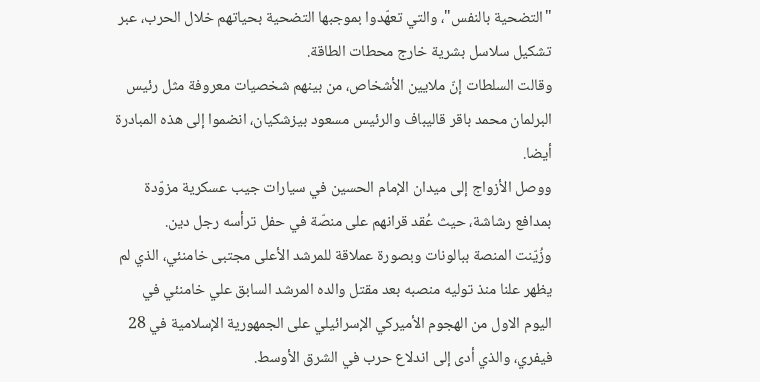"التضحية بالنفس"، والتي تعهّدوا بموجبها التضحية بحياتهم خلال الحرب، عبر تشكيل سلاسل بشرية خارج محطات الطاقة.
وقالت السلطات إنّ ملايين الأشخاص، من بينهم شخصيات معروفة مثل رئيس البرلمان محمد باقر قاليباف والرئيس مسعود بيزشكيان، انضموا إلى هذه المبادرة أيضا.
ووصل الأزواج إلى ميدان الإمام الحسين في سيارات جيب عسكرية مزوّدة بمدافع رشاشة، حيث عُقد قرانهم على منصّة في حفل ترأسه رجل دين.
وزُيّنت المنصة ببالونات وبصورة عملاقة للمرشد الأعلى مجتبى خامنئي، الذي لم يظهر علنا منذ توليه منصبه بعد مقتل والده المرشد السابق علي خامنئي في اليوم الاول من الهجوم الأميركي الإسرائيلي على الجمهورية الإسلامية في 28 فيفري، والذي أدى إلى اندلاع حرب في الشرق الأوسط.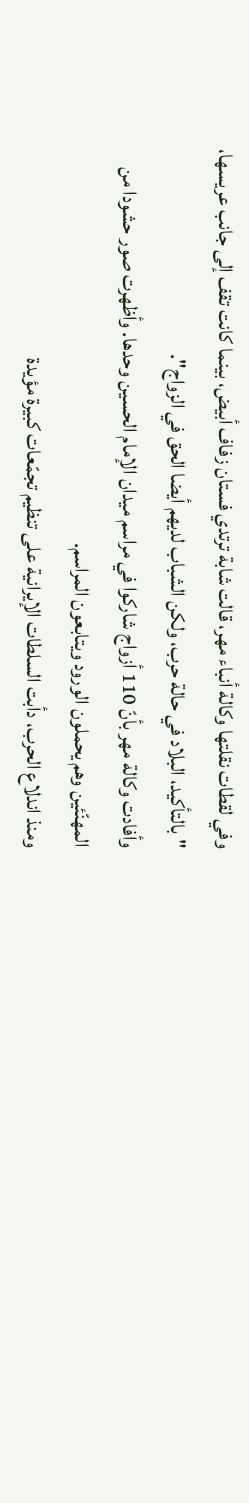وفي لقطات نقلتها وكالة أنباء مهر، قالت شابة ترتدي فستان زفاف أبيض، بينما كانت تقف إلى جانب عريسها، "بالتأكيد، البلاد في حالة حرب، ولكن الشباب لديهم أيضا الحق في الزواج".
وأفادت وكالة مهر بأنّ 110 أزواج شاركوا في مراسم ميدان الإمام الحسين وحدها. وأظهرت صور حشودا من المهنّئين وهم يحملون الورود ويتابعون المراسم.
ومنذ اندلاع الحرب، دأبت السلطات الإيرانية على تنظيم تجمّعات كبيرة مؤيدة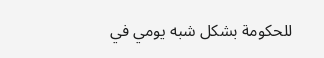للحكومة بشكل شبه يومي في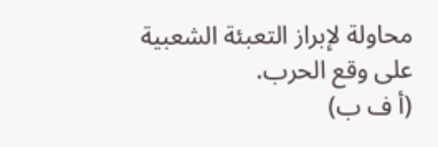محاولة لإبراز التعبئة الشعبية على وقع الحرب.
(أ ف ب)